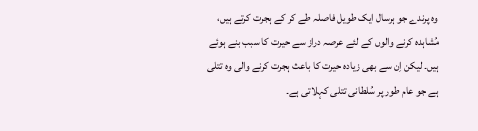وہ پرندے جو ہرسال ایک طویل فاصلہ طے کر کے ہجرت کرتے ہیں، مُشاہدہ کرنے والوں کے لئے عرصہ دراز سے حیرت کا سبب بنے ہوئے ہیں۔ لیکن اِن سے بھی زیادہ حیرت کا باعث ہجرت کرنے والی وہ تتلی ہے جو عام طور پر سُلطانی تتلی کہلاتی ہے۔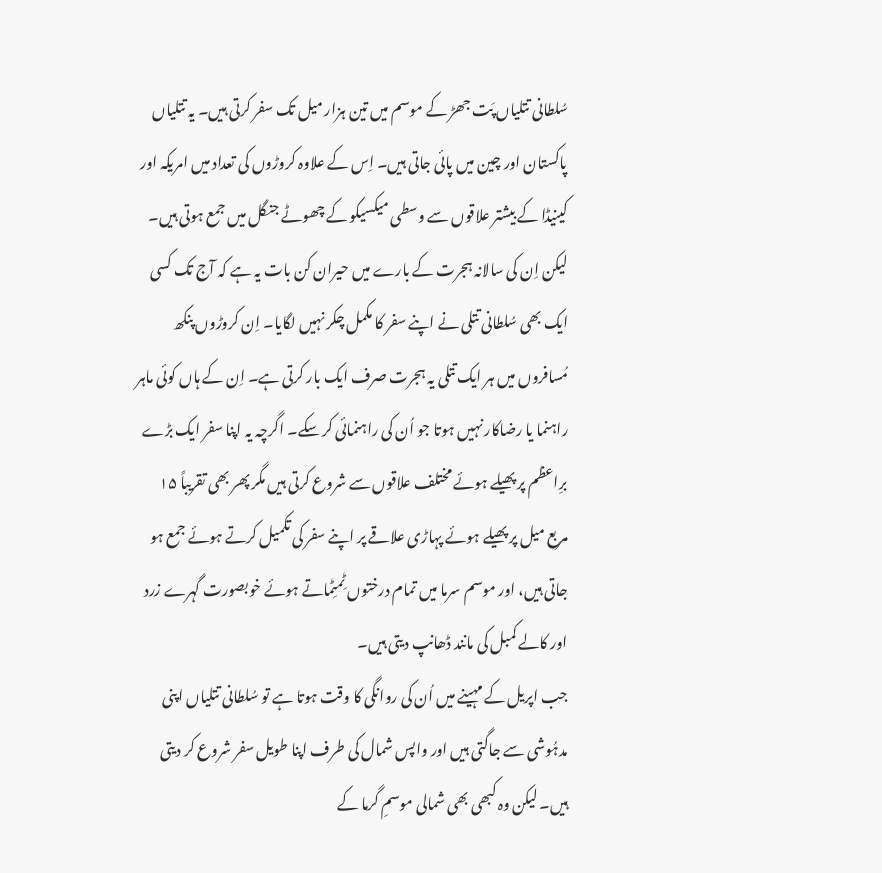سُلطانی تتلیاں پَت جھڑ کے موسم میں تین ہزار میل تک سفر کرتی ہیں۔ یہ تتلیاں پاکستان اور چین میں پائی جاتی ہیں۔ اِس کے علاوہ کروڑوں کی تعداد میں امریکہ اور کینیڈا کے بیشتر علاقوں سے وسطی میکسیکو کے چھوٹے جنگل میں جمع ہوتی ہیں۔ لیکن اِن کی سالانہ ہجرت کے بارے میں حیران کن بات یہ ہے کہ آج تک کسی ایک بھی سُلطانی تتلی نے اپنے سفر کا مکمل چکر نہیں لگایا۔ اِن کروڑوں پنکھ مُسافروں میں ہر ایک تتلی یہ ہجرت صرف ایک بار کرتی ہے۔ اِن کے ہاں کوئی ماہر راہنما یا رضاکار نہیں ہوتا جو اُن کی راہنمائی کر سکے۔ اگرچہ یہ اپنا سفر ایک بڑے برِاعظم پر پھیلے ہوئے مختلف علاقوں سے شروع کرتی ہیں مگر پھر بھی تقریباً ۱۵ مربع میل پر پھیلے ہوئے پہاڑی علاقے پر اپنے سفر کی تکمیل کرتے ہوئے جمع ہو جاتی ہیں، اور موسم سرما میں تمام درختوں ٹِمٹِماتے ہوئے خوبصورت گہرے زرد اور کالے کمبل کی مانند ڈھانپ دیتی ہیں۔
جب اپریل کے مہینے میں اُن کی روانگی کا وقت ہوتا ہے تو سُلطانی تتلیاں اپنی مدہُوشی سے جاگتی ہیں اور واپس شمال کی طرف اپنا طویل سفر شروع کر دیتی ہیں۔ لیکن وہ کبھی بھی شمالی موسمِ گرما کے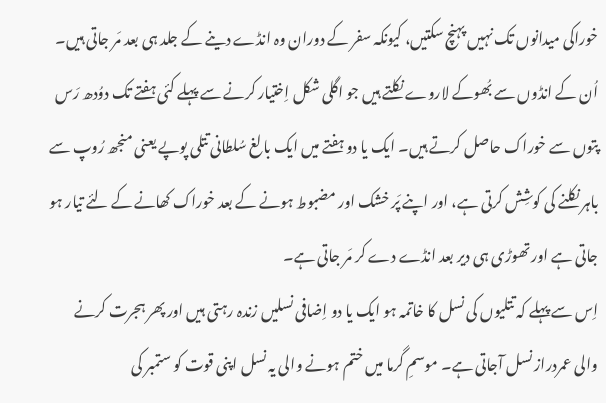خوراکی میدانوں تک نہیں پہنچ سکتیں، کیونکہ سفر کے دوران وہ انڈے دینے کے جلد ہی بعد مَر جاتی ہیں۔ اُن کے انڈوں سے بُھوکے لاروے نکلتے ہیں جو اگلی شکل اِختیار کرنے سے پہلے کئی ہفتے تک دوُدھ رَس پتوں سے خوراک حاصل کرتے ہیں۔ ایک یا دو ہفتے میں ایک بالغ سُلطانی تتلی پوپے یعنی منجھ رُوپ سے باہر نکلنے کی کوشِش کرتی ہے، اور اپنے پَر خشک اور مضبوط ہونے کے بعد خوراک کھانے کے لئے تیار ہو جاتی ہے اور تھوڑی ہی دیر بعد انڈے دے کر مَر جاتی ہے۔
اِس سے پہلے کہ تتلیوں کی نسل کا خاتمہ ہو ایک یا دو اِضافی نسلیں زندہ رہتی ہیں اور پھر ہجرت کرنے والی عمردراز نسل آجاتی ہے۔ موسمِ گرما میں ختم ہونے والی یہ نسل اپنی قوت کو ستمبر کی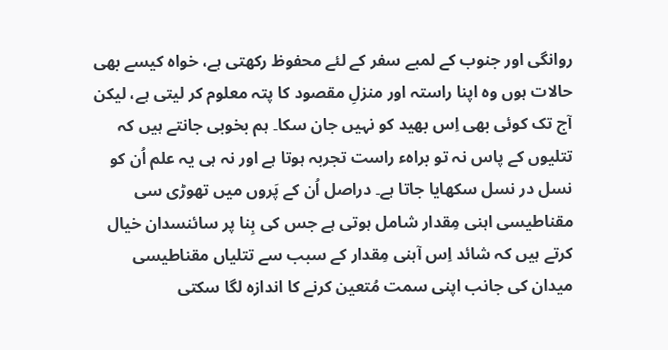روانگی اور جنوب کے لمبے سفر کے لئے محفوظ رکھتی ہے، خواہ کیسے بھی حالات ہوں وہ اپنا راستہ اور منزلِ مقصود کا پتہ معلوم کر لیتی ہے، لیکن آج تک کوئی بھی اِس بھید کو نہیں جان سکا۔ ہم بخوبی جانتے ہیں کہ تتلیوں کے پاس نہ تو براہء راست تجربہ ہوتا ہے اور نہ ہی یہ علم اُن کو نسل در نسل سکھایا جاتا ہے۔ دراصل اُن کے پَروں میں تھوڑی سی مقناطیسی اہنی مِقدار شامل ہوتی ہے جس کی بِنا پر سائنسدان خیال کرتے ہیں کہ شائد اِس آہنی مِقدار کے سبب سے تتلیاں مقناطیسی میدان کی جانب اپنی سمت مُتعین کرنے کا اندازہ لگا سکتی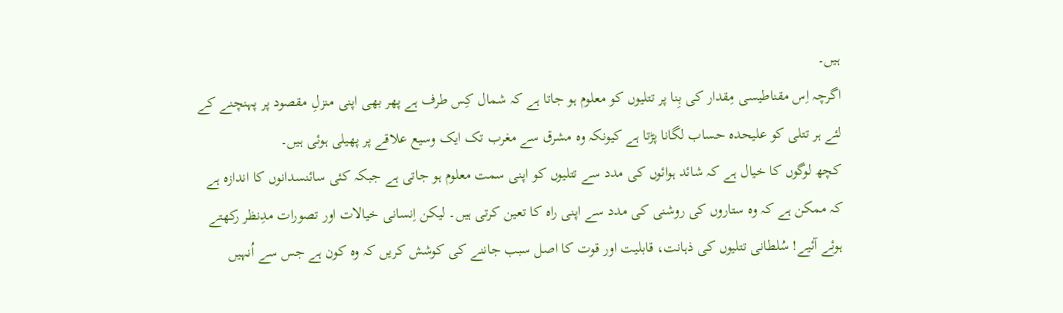ہیں۔
اگرچہ اِس مقناطیسی مِقدار کی بِنا پر تتلیوں کو معلوم ہو جاتا ہے کہ شمال کِس طرف ہے پھر بھی اپنی منزلِ مقصود پر پہنچنے کے لئے ہر تتلی کو علیحدہ حساب لگانا پڑتا ہے کیونکہ وہ مشرق سے مغرب تک ایک وسیع علاقے پر پھیلی ہوئی ہیں۔
کچھ لوگوں کا خیال ہے کہ شائد ہوائوں کی مدد سے تتلیوں کو اپنی سمت معلوم ہو جاتی ہے جبکہ کئی سائنسدانوں کا اندازہ ہے کہ ممکن ہے کہ وہ ستاروں کی روشنی کی مدد سے اپنی راہ کا تعین کرتی ہیں۔ لیکن اِنسانی خیالات اور تصورات مدِنظر رکھتے ہوئے آئیے! سُلطانی تتلیوں کی ذہانت، قابلیت اور قوت کا اصل سبب جاننے کی کوشش کریں کہ وہ کون ہے جس سے اُنہیں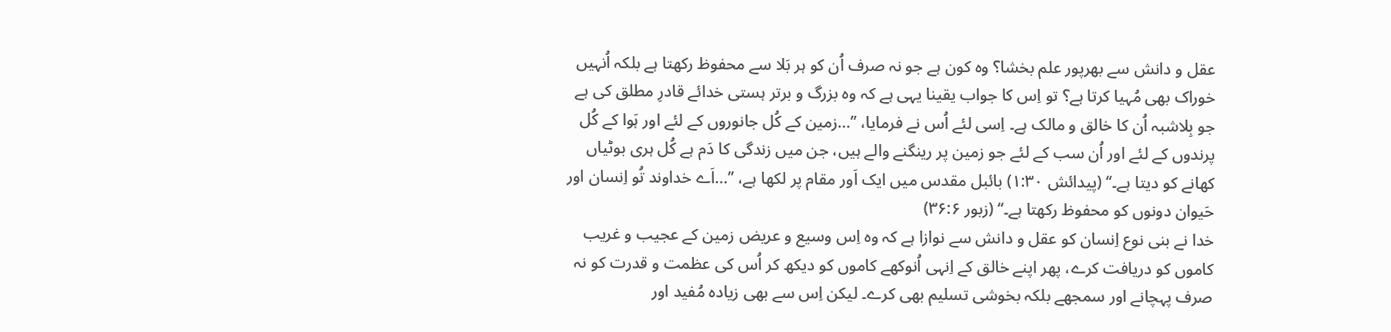عقل و دانش سے بھرپور علم بخشا؟ وہ کون ہے جو نہ صرف اُن کو ہر بَلا سے محفوظ رکھتا ہے بلکہ اُنہیں خوراک بھی مُہیا کرتا ہے؟ تو اِس کا جواب یقینا یہی ہے کہ وہ بزرگ و برتر ہستی خدائے قادرِ مطلق کی ہے جو بِلاشبہ اُن کا خالق و مالک ہے۔ اِسی لئے اُس نے فرمایا، ’’…زمین کے کُل جانوروں کے لئے اور ہَوا کے کُل پرندوں کے لئے اور اُن سب کے لئے جو زمین پر رینگنے والے ہیں، جن میں زندگی کا دَم ہے کُل ہری بوٹیاں کھانے کو دیتا ہے۔‘‘ (پیدائش ۱:۳۰) بائبل مقدس میں ایک اَور مقام پر لکھا ہے، ’’…اَے خداوند تُو اِنسان اور حَیوان دونوں کو محفوظ رکھتا ہے۔‘‘ (زبور ۳۶:۶)
خدا نے بنی نوع اِنسان کو عقل و دانش سے نوازا ہے کہ وہ اِس وسیع و عریض زمین کے عجیب و غریب کاموں کو دریافت کرے، پھر اپنے خالق کے اِنہی اُنوکھے کاموں کو دیکھ کر اُس کی عظمت و قدرت کو نہ صرف پہچانے اور سمجھے بلکہ بخوشی تسلیم بھی کرے۔ لیکن اِس سے بھی زیادہ مُفید اور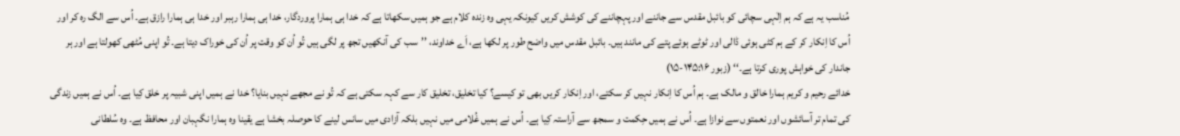مُناسب یہ ہے کہ ہم اِلٰہی سچائی کو بائبل مقدس سے جاننے اور پہچاننے کی کوشش کریں کیونکہ یہی وہ زندہ کلام ہے جو ہمیں سکھاتا ہے کہ خدا ہی ہمارا پروردگار، خدا ہی ہمارا رہبر اور خدا ہی ہمارا رازق ہے۔ اُس سے الگ رہ کر اور اُس کا اِنکار کر کے ہم کٹی ہوئی ڈالی اور ٹوٹے ہوئے پتے کی مانند ہیں۔ بائبل مقدس میں واضح طور پر لکھا ہے، اَے خداوند، ’’سب کی آنکھیں تجھ پر لگی ہیں تُو اُن کو وقت پر اُن کی خوراک دیتا ہے۔ تُو اپنی مُٹھی کھولتا ہے اور ہر جاندار کی خواہش پوری کرتا ہے۔‘‘ (زبور ۱۴۵:۱۶-۱۵)
خدائے رحیم و کریم ہمارا خالق و مالک ہے۔ ہم اُس کا اِنکار نہیں کر سکتے، اور اِنکار کریں بھی تو کیسے؟ کیا تخلیق، تخلیق کار سے کہہ سکتی ہے کہ تُو نے مجھے نہیں بنایا؟ خدا نے ہمیں اپنی شبیہ پر خلق کِیا ہے۔ اُس نے ہمیں زندگی کی تمام تر آسائشوں اور نعمتوں سے نوازا ہے۔ اُس نے ہمیں حِکمت و سمجھ سے آراستہ کِیا ہے۔ اُس نے ہمیں غُلامی میں نہیں بلکہ آزادی میں سانس لینے کا حوصلہ بخشا ہے یقینا وہ ہمارا نگہبان اور محافظ ہے۔ وہ سُلطانی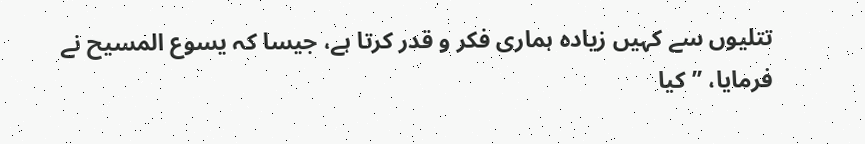تتلیوں سے کہیں زیادہ ہماری فکر و قدر کرتا ہے، جیسا کہ یسوع المسیح نے فرمایا، ’’کیا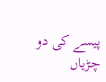پیسے کی دو چڑیاں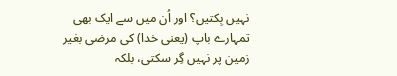نہیں بِکتیں؟ اور اُن میں سے ایک بھی تمہارے باپ (یعنی خدا) کی مرضی بغیر زمین پر نہیں گِر سکتی، بلکہ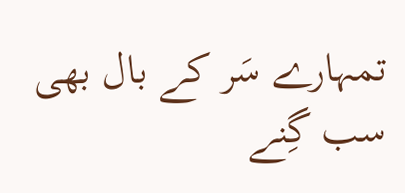تمہارے سَر کے بال بھی سب گِنے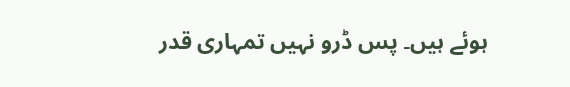ہوئے ہیں۔ پس ڈرو نہیں تمہاری قدر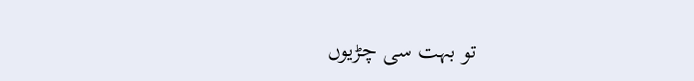تو بہت سی چڑیوں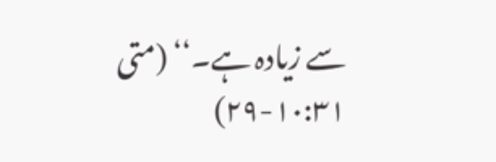سے زیادہ ہے۔‘‘ (متی ۱۰:۳۱-۲۹)